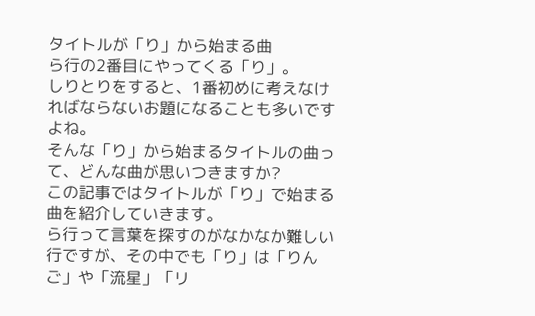タイトルが「り」から始まる曲
ら行の2番目にやってくる「り」。
しりとりをすると、1番初めに考えなければならないお題になることも多いですよね。
そんな「り」から始まるタイトルの曲って、どんな曲が思いつきますか?
この記事ではタイトルが「り」で始まる曲を紹介していきます。
ら行って言葉を探すのがなかなか難しい行ですが、その中でも「り」は「りんご」や「流星」「リ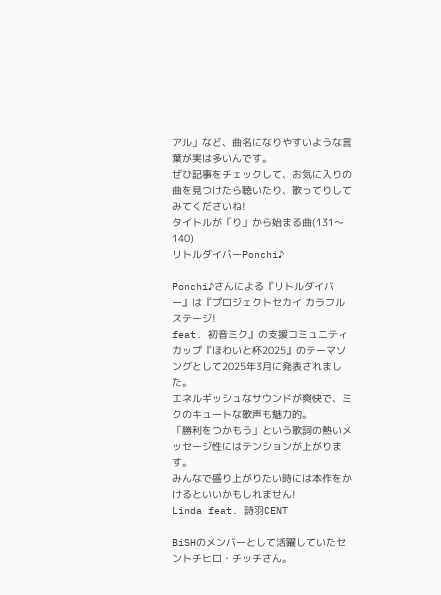アル」など、曲名になりやすいような言葉が実は多いんです。
ぜひ記事をチェックして、お気に入りの曲を見つけたら聴いたり、歌ってりしてみてくださいね!
タイトルが「り」から始まる曲(131〜140)
リトルダイバーPonchi♪

Ponchi♪さんによる『リトルダイバー』は『プロジェクトセカイ カラフルステージ!
feat. 初音ミク』の支援コミュニティカップ『ほわいと杯2025』のテーマソングとして2025年3月に発表されました。
エネルギッシュなサウンドが爽快で、ミクのキュートな歌声も魅力的。
「勝利をつかもう」という歌詞の熱いメッセージ性にはテンションが上がります。
みんなで盛り上がりたい時には本作をかけるといいかもしれません!
Linda feat. 詩羽CENT

BiSHのメンバーとして活躍していたセントチヒロ・チッチさん。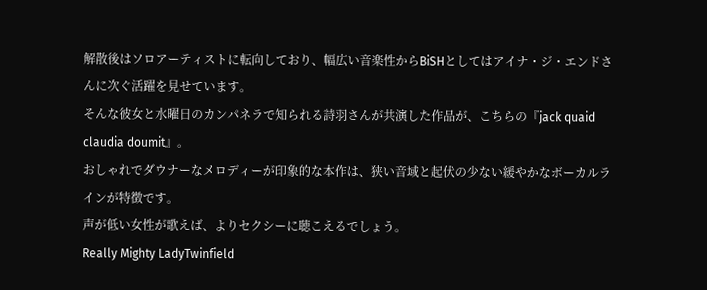解散後はソロアーティストに転向しており、幅広い音楽性からBiSHとしてはアイナ・ジ・エンドさんに次ぐ活躍を見せています。
そんな彼女と水曜日のカンパネラで知られる詩羽さんが共演した作品が、こちらの『jack quaid claudia doumit』。
おしゃれでダウナーなメロディーが印象的な本作は、狭い音域と起伏の少ない緩やかなボーカルラインが特徴です。
声が低い女性が歌えば、よりセクシーに聴こえるでしょう。
Really Mighty LadyTwinfield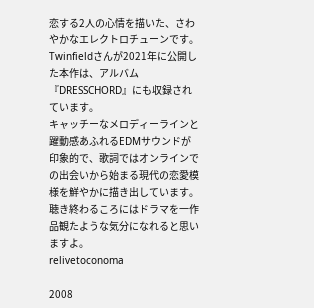恋する2人の心情を描いた、さわやかなエレクトロチューンです。
Twinfieldさんが2021年に公開した本作は、アルバム『DRESSCHORD』にも収録されています。
キャッチーなメロディーラインと躍動感あふれるEDMサウンドが印象的で、歌詞ではオンラインでの出会いから始まる現代の恋愛模様を鮮やかに描き出しています。
聴き終わるころにはドラマを一作品観たような気分になれると思いますよ。
relivetoconoma

2008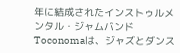年に結成されたインストゥルメンタル・ジャムバンド Toconomaは、ジャズとダンス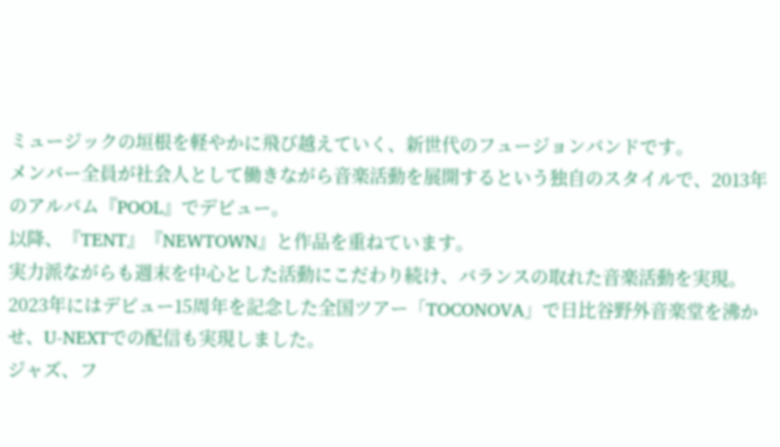ミュージックの垣根を軽やかに飛び越えていく、新世代のフュージョンバンドです。
メンバー全員が社会人として働きながら音楽活動を展開するという独自のスタイルで、2013年のアルバム『POOL』でデビュー。
以降、『TENT』『NEWTOWN』と作品を重ねています。
実力派ながらも週末を中心とした活動にこだわり続け、バランスの取れた音楽活動を実現。
2023年にはデビュー15周年を記念した全国ツアー「TOCONOVA」で日比谷野外音楽堂を沸かせ、U-NEXTでの配信も実現しました。
ジャズ、フ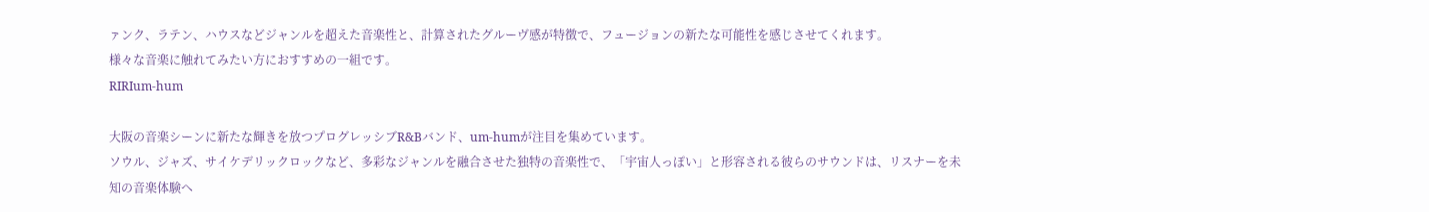ァンク、ラテン、ハウスなどジャンルを超えた音楽性と、計算されたグルーヴ感が特徴で、フュージョンの新たな可能性を感じさせてくれます。
様々な音楽に触れてみたい方におすすめの一組です。
RIRIum-hum

大阪の音楽シーンに新たな輝きを放つプログレッシブR&Bバンド、um-humが注目を集めています。
ソウル、ジャズ、サイケデリックロックなど、多彩なジャンルを融合させた独特の音楽性で、「宇宙人っぽい」と形容される彼らのサウンドは、リスナーを未知の音楽体験へ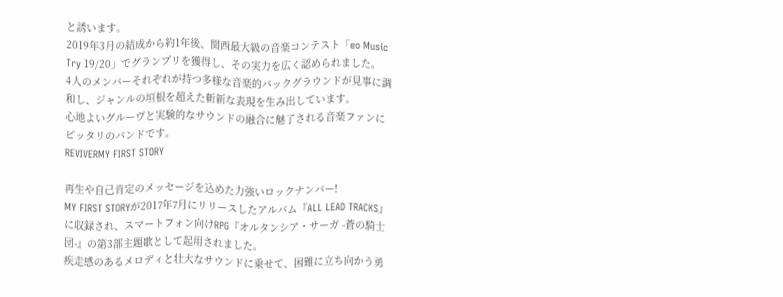と誘います。
2019年3月の結成から約1年後、関西最大級の音楽コンテスト「eo Music Try 19/20」でグランプリを獲得し、その実力を広く認められました。
4人のメンバーそれぞれが持つ多様な音楽的バックグラウンドが見事に調和し、ジャンルの垣根を超えた斬新な表現を生み出しています。
心地よいグルーヴと実験的なサウンドの融合に魅了される音楽ファンにピッタリのバンドです。
REVIVERMY FIRST STORY

再生や自己肯定のメッセージを込めた力強いロックナンバー!
MY FIRST STORYが2017年7月にリリースしたアルバム『ALL LEAD TRACKS』に収録され、スマートフォン向けRPG『オルタンシア・サーガ -蒼の騎士団-』の第3部主題歌として起用されました。
疾走感のあるメロディと壮大なサウンドに乗せて、困難に立ち向かう勇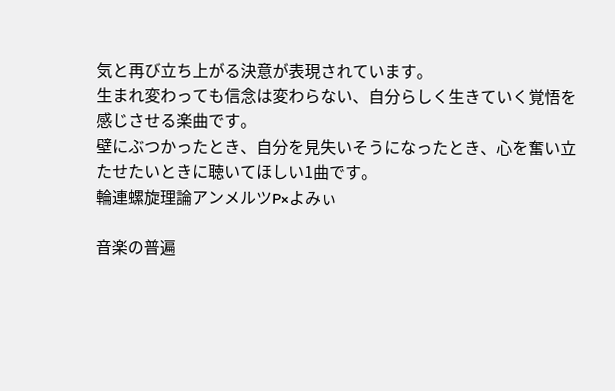気と再び立ち上がる決意が表現されています。
生まれ変わっても信念は変わらない、自分らしく生きていく覚悟を感じさせる楽曲です。
壁にぶつかったとき、自分を見失いそうになったとき、心を奮い立たせたいときに聴いてほしい1曲です。
輪連螺旋理論アンメルツP×よみぃ

音楽の普遍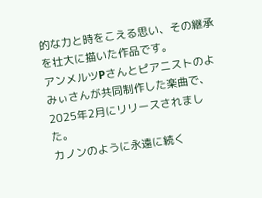的な力と時をこえる思い、その継承を壮大に描いた作品です。
アンメルツPさんとピアニストのよみぃさんが共同制作した楽曲で、2025年2月にリリースされました。
カノンのように永遠に続く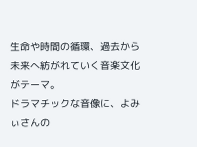生命や時間の循環、過去から未来へ紡がれていく音楽文化がテーマ。
ドラマチックな音像に、よみぃさんの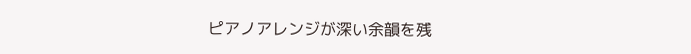ピアノアレンジが深い余韻を残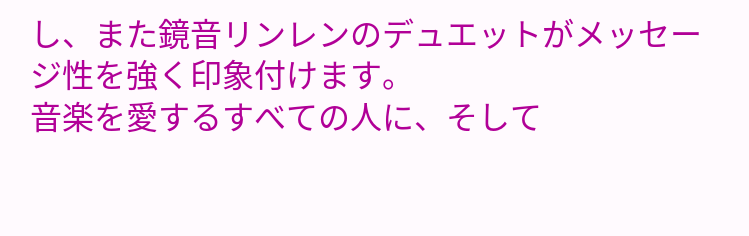し、また鏡音リンレンのデュエットがメッセージ性を強く印象付けます。
音楽を愛するすべての人に、そして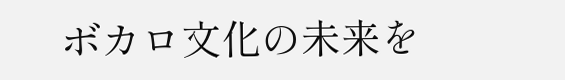ボカロ文化の未来を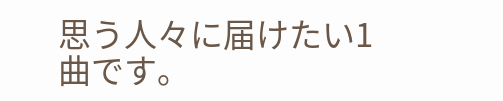思う人々に届けたい1曲です。